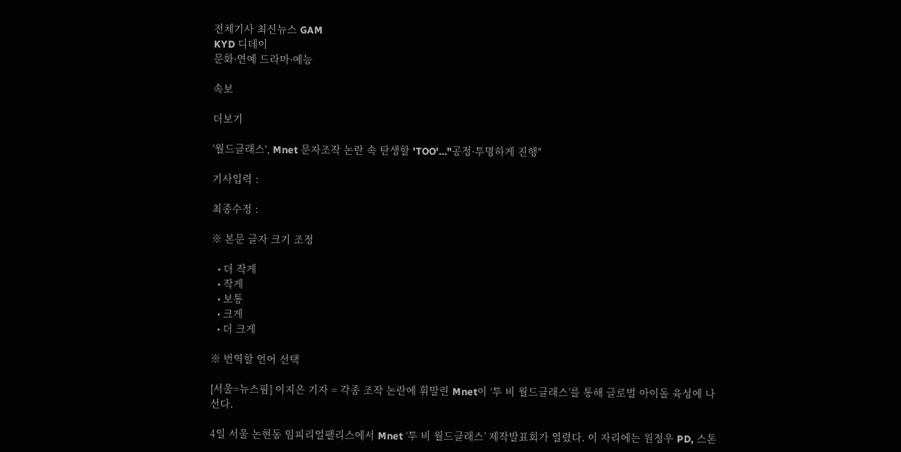전체기사 최신뉴스 GAM
KYD 디데이
문화·연예 드라마·예능

속보

더보기

'월드클래스', Mnet 문자조작 논란 속 탄생할 'TOO'…"공정·투명하게 진행"

기사입력 :

최종수정 :

※ 본문 글자 크기 조정

  • 더 작게
  • 작게
  • 보통
  • 크게
  • 더 크게

※ 번역할 언어 선택

[서울=뉴스핌] 이지은 기자 = 각종 조작 논란에 휘말린 Mnet이 ‘투 비 월드클래스’를 통해 글로벌 아이돌 육성에 나선다.

4일 서울 논현동 임피리얼팰리스에서 Mnet ‘투 비 월드클래스’ 제작발표회가 열렸다. 이 자리에는 원정우 PD, 스톤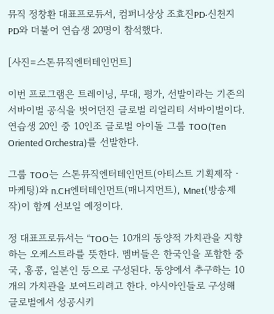뮤직 정창환 대표프로듀서, 컴퍼니상상 조효진PD‧신천지PD와 더불어 연습생 20명이 참석했다.

[사진=스톤뮤직엔터테인먼트]

이번 프로그램은 트레이닝, 무대, 평가, 선발이라는 기존의 서바이벌 공식을 벗어던진 글로벌 리얼리티 서바이벌이다. 연습생 20인 중 10인조 글로벌 아이돌 그룹 TOO(Ten Oriented Orchestra)를 선발한다.

그룹 TOO는 스톤뮤직엔터테인먼트(아티스트 기획제작‧마케팅)와 n.CH엔터테인먼트(매니지먼트), Mnet(방송제작)이 함께 선보일 예정이다.

정 대표프로듀서는 “TOO는 10개의 동양적 가치관을 지향하는 오케스트라를 뜻한다. 멤버들은 한국인을 포함한 중국, 홍콩, 일본인 등으로 구성된다. 동양에서 추구하는 10개의 가치관을 보여드리려고 한다. 아시아인들로 구성해 글로벌에서 성공시키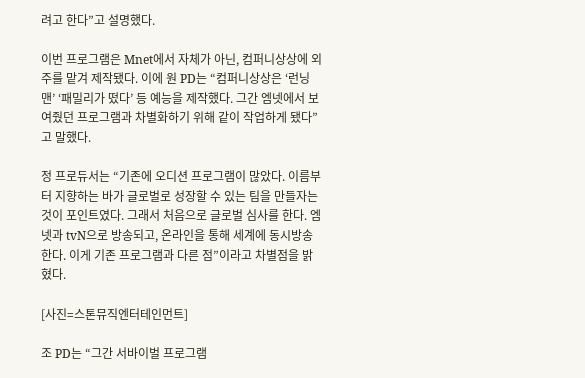려고 한다”고 설명했다.

이번 프로그램은 Mnet에서 자체가 아닌, 컴퍼니상상에 외주를 맡겨 제작됐다. 이에 원 PD는 “컴퍼니상상은 ‘런닝맨’ ‘패밀리가 떴다’ 등 예능을 제작했다. 그간 엠넷에서 보여줬던 프로그램과 차별화하기 위해 같이 작업하게 됐다”고 말했다.

정 프로듀서는 “기존에 오디션 프로그램이 많았다. 이름부터 지향하는 바가 글로벌로 성장할 수 있는 팀을 만들자는 것이 포인트였다. 그래서 처음으로 글로벌 심사를 한다. 엠넷과 tvN으로 방송되고, 온라인을 통해 세계에 동시방송한다. 이게 기존 프로그램과 다른 점”이라고 차별점을 밝혔다.

[사진=스톤뮤직엔터테인먼트]

조 PD는 “그간 서바이벌 프로그램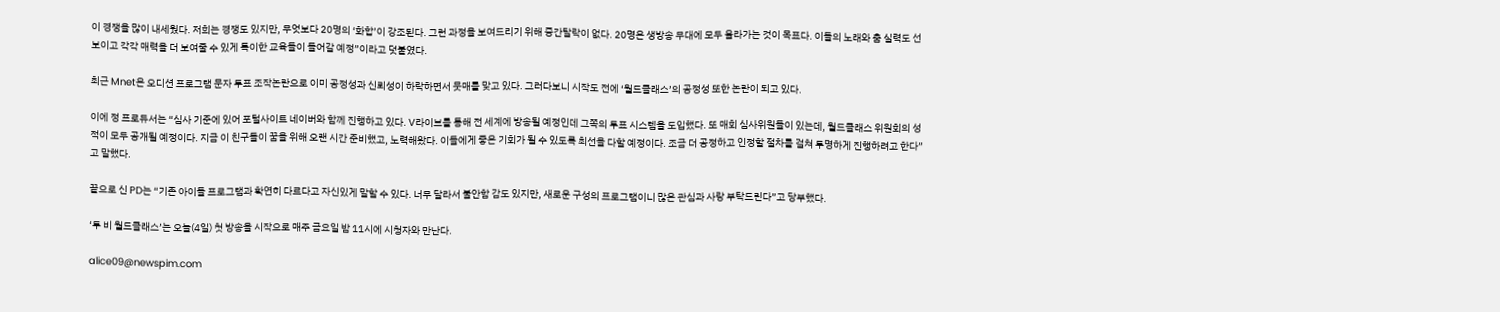이 경쟁을 많이 내세웠다. 저희는 경쟁도 있지만, 무엇보다 20명의 ‘화합’이 강조된다. 그런 과정을 보여드리기 위해 중간탈락이 없다. 20명은 생방송 무대에 모두 올라가는 것이 목표다. 이들의 노래와 춤 실력도 선보이고 각각 매력을 더 보여줄 수 있게 특이한 교육들이 들어갈 예정”이라고 덧붙였다.

최근 Mnet은 오디션 프로그램 문자 투표 조작논란으로 이미 공정성과 신뢰성이 하락하면서 뭇매를 맞고 있다. 그러다보니 시작도 전에 ‘월드클래스’의 공정성 또한 논란이 되고 있다.

이에 정 프로듀서는 “심사 기준에 있어 포털사이트 네이버와 함께 진행하고 있다. V라이브를 통해 전 세계에 방송될 예정인데 그쪽의 투표 시스템을 도입했다. 또 매회 심사위원들이 있는데, 월드클래스 위원회의 성적이 모두 공개될 예정이다. 지금 이 친구들이 꿈을 위해 오랜 시간 준비했고, 노력해왔다. 이들에게 좋은 기회가 될 수 있도록 최선을 다할 예정이다. 조금 더 공정하고 인정할 절차를 걸쳐 투명하게 진행하려고 한다”고 말했다.

끝으로 신 PD는 “기존 아이돌 프로그램과 확연히 다르다고 자신있게 말할 수 있다. 너무 달라서 불안함 감도 있지만, 새로운 구성의 프로그램이니 많은 관심과 사랑 부탁드린다”고 당부했다.

‘투 비 월드클래스’는 오늘(4일) 첫 방송을 시작으로 매주 금요일 밤 11시에 시청자와 만난다.

alice09@newspim.com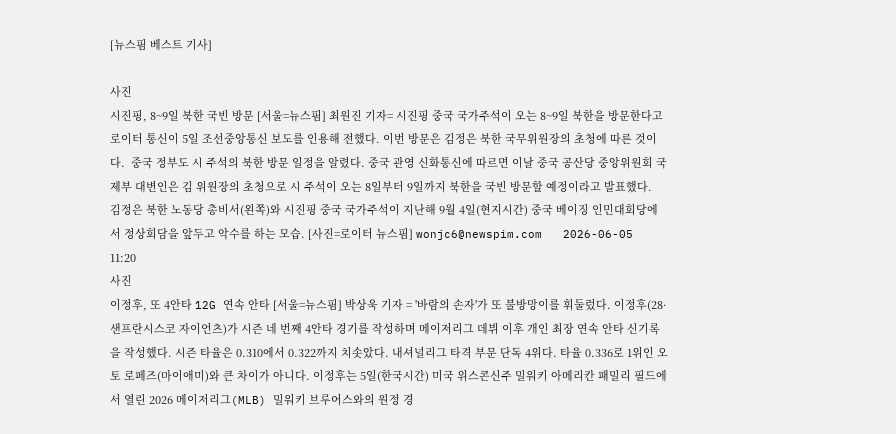[뉴스핌 베스트 기사]

사진
시진핑, 8~9일 북한 국빈 방문 [서울=뉴스핌] 최원진 기자= 시진핑 중국 국가주석이 오는 8~9일 북한을 방문한다고 로이터 통신이 5일 조선중앙통신 보도를 인용해 전했다. 이번 방문은 김정은 북한 국무위원장의 초청에 따른 것이다.  중국 정부도 시 주석의 북한 방문 일정을 알렸다. 중국 관영 신화통신에 따르면 이날 중국 공산당 중앙위원회 국제부 대변인은 김 위원장의 초청으로 시 주석이 오는 8일부터 9일까지 북한을 국빈 방문할 예정이라고 발표했다.  김정은 북한 노동당 총비서(왼쪽)와 시진핑 중국 국가주석이 지난해 9월 4일(현지시간) 중국 베이징 인민대회당에서 정상회담을 앞두고 악수를 하는 모습. [사진=로이터 뉴스핌] wonjc6@newspim.com   2026-06-05 11:20
사진
이정후, 또 4안타 12G 연속 안타 [서울=뉴스핌] 박상욱 기자 = '바람의 손자'가 또 불방망이를 휘둘렀다. 이정후(28·샌프란시스코 자이언츠)가 시즌 네 번째 4안타 경기를 작성하며 메이저리그 데뷔 이후 개인 최장 연속 안타 신기록을 작성했다. 시즌 타율은 0.310에서 0.322까지 치솟았다. 내셔널리그 타격 부문 단독 4위다. 타율 0.336로 1위인 오토 로페즈(마이애미)와 큰 차이가 아니다. 이정후는 5일(한국시간) 미국 위스콘신주 밀워키 아메리칸 패밀리 필드에서 열린 2026 메이저리그(MLB) 밀워키 브루어스와의 원정 경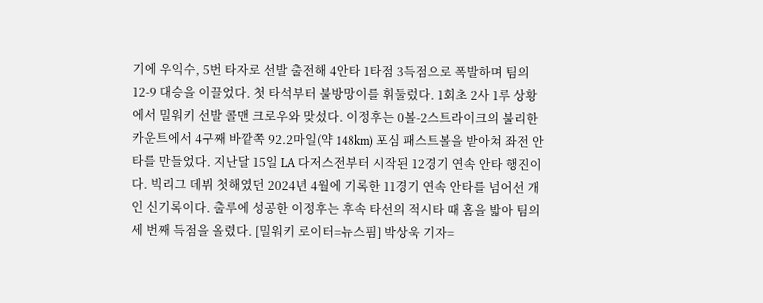기에 우익수, 5번 타자로 선발 출전해 4안타 1타점 3득점으로 폭발하며 팀의 12-9 대승을 이끌었다. 첫 타석부터 불방망이를 휘둘렀다. 1회초 2사 1루 상황에서 밀워키 선발 콜맨 크로우와 맞섰다. 이정후는 0볼-2스트라이크의 불리한 카운트에서 4구째 바깥쪽 92.2마일(약 148km) 포심 패스트볼을 받아쳐 좌전 안타를 만들었다. 지난달 15일 LA 다저스전부터 시작된 12경기 연속 안타 행진이다. 빅리그 데뷔 첫해였던 2024년 4월에 기록한 11경기 연속 안타를 넘어선 개인 신기록이다. 출루에 성공한 이정후는 후속 타선의 적시타 때 홈을 밟아 팀의 세 번째 득점을 올렸다. [밀워키 로이터=뉴스핌] 박상욱 기자=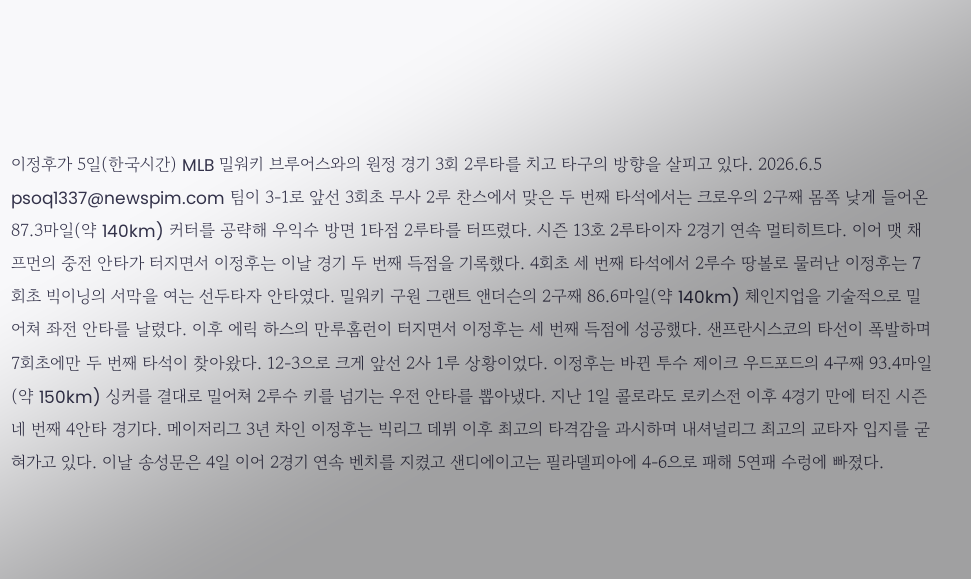이정후가 5일(한국시간) MLB 밀워키 브루어스와의 원정 경기 3회 2루타를 치고 타구의 방향을 살피고 있다. 2026.6.5 psoq1337@newspim.com 팀이 3-1로 앞선 3회초 무사 2루 찬스에서 맞은 두 번째 타석에서는 크로우의 2구째 몸쪽 낮게 들어온 87.3마일(약 140km) 커터를 공략해 우익수 방면 1타점 2루타를 터뜨렸다. 시즌 13호 2루타이자 2경기 연속 멀티히트다. 이어 맷 채프먼의 중전 안타가 터지면서 이정후는 이날 경기 두 번째 득점을 기록했다. 4회초 세 번째 타석에서 2루수 땅볼로 물러난 이정후는 7회초 빅이닝의 서막을 여는 선두타자 안타였다. 밀워키 구원 그랜트 앤더슨의 2구째 86.6마일(약 140km) 체인지업을 기술적으로 밀어쳐 좌전 안타를 날렸다. 이후 에릭 하스의 만루홈런이 터지면서 이정후는 세 번째 득점에 성공했다. 샌프란시스코의 타선이 폭발하며 7회초에만 두 번째 타석이 찾아왔다. 12-3으로 크게 앞선 2사 1루 상황이었다. 이정후는 바뀐 투수 제이크 우드포드의 4구째 93.4마일(약 150km) 싱커를 결대로 밀어쳐 2루수 키를 넘기는 우전 안타를 뽑아냈다. 지난 1일 콜로라도 로키스전 이후 4경기 만에 터진 시즌 네 번째 4안타 경기다. 메이저리그 3년 차인 이정후는 빅리그 데뷔 이후 최고의 타격감을 과시하며 내셔널리그 최고의 교타자 입지를 굳혀가고 있다. 이날 송성문은 4일 이어 2경기 연속 벤치를 지켰고 샌디에이고는 필라델피아에 4-6으로 패해 5연패 수렁에 빠졌다.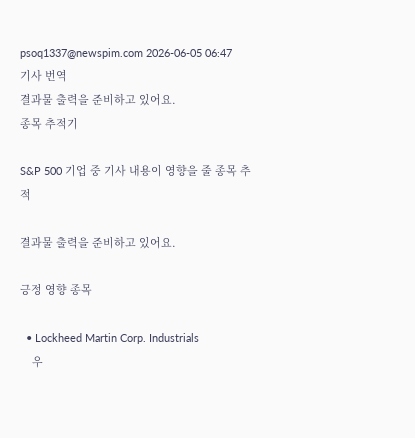psoq1337@newspim.com 2026-06-05 06:47
기사 번역
결과물 출력을 준비하고 있어요.
종목 추적기

S&P 500 기업 중 기사 내용이 영향을 줄 종목 추적

결과물 출력을 준비하고 있어요.

긍정 영향 종목

  • Lockheed Martin Corp. Industrials
    우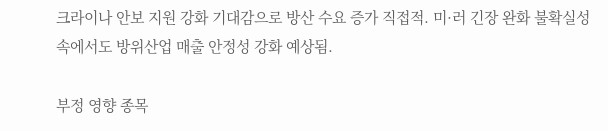크라이나 안보 지원 강화 기대감으로 방산 수요 증가 직접적. 미·러 긴장 완화 불확실성 속에서도 방위산업 매출 안정성 강화 예상됨.

부정 영향 종목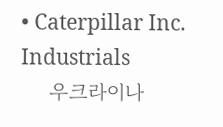• Caterpillar Inc. Industrials
    우크라이나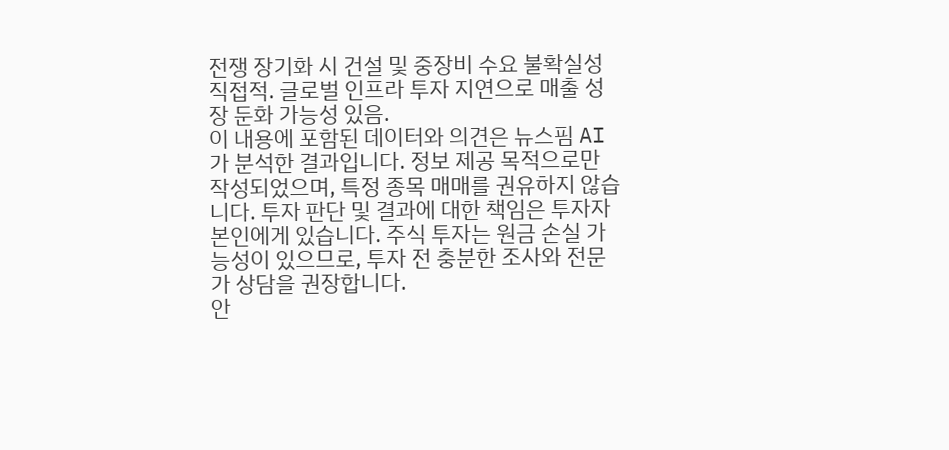전쟁 장기화 시 건설 및 중장비 수요 불확실성 직접적. 글로벌 인프라 투자 지연으로 매출 성장 둔화 가능성 있음.
이 내용에 포함된 데이터와 의견은 뉴스핌 AI가 분석한 결과입니다. 정보 제공 목적으로만 작성되었으며, 특정 종목 매매를 권유하지 않습니다. 투자 판단 및 결과에 대한 책임은 투자자 본인에게 있습니다. 주식 투자는 원금 손실 가능성이 있으므로, 투자 전 충분한 조사와 전문가 상담을 권장합니다.
안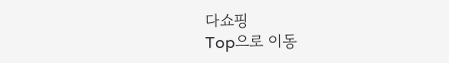다쇼핑
Top으로 이동